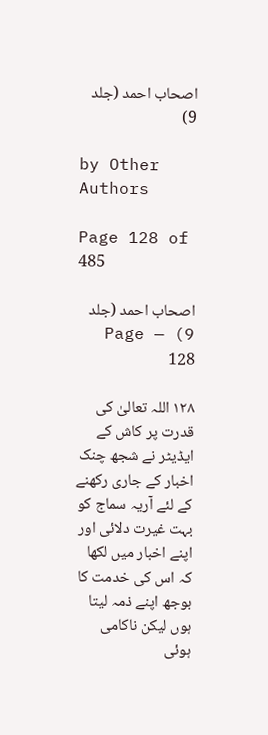اصحاب احمد (جلد 9)

by Other Authors

Page 128 of 485

اصحاب احمد (جلد 9) — Page 128

۱۲۸ اللہ تعالیٰ کی قدرت پر کاش کے ایڈیٹر نے شجھ چنک اخبار کے جاری رکھنے کے لئے آریہ سماج کو بہت غیرت دلائی اور اپنے اخبار میں لکھا کہ اس کی خدمت کا بوجھ اپنے ذمہ لیتا ہوں لیکن ناکامی ہوئی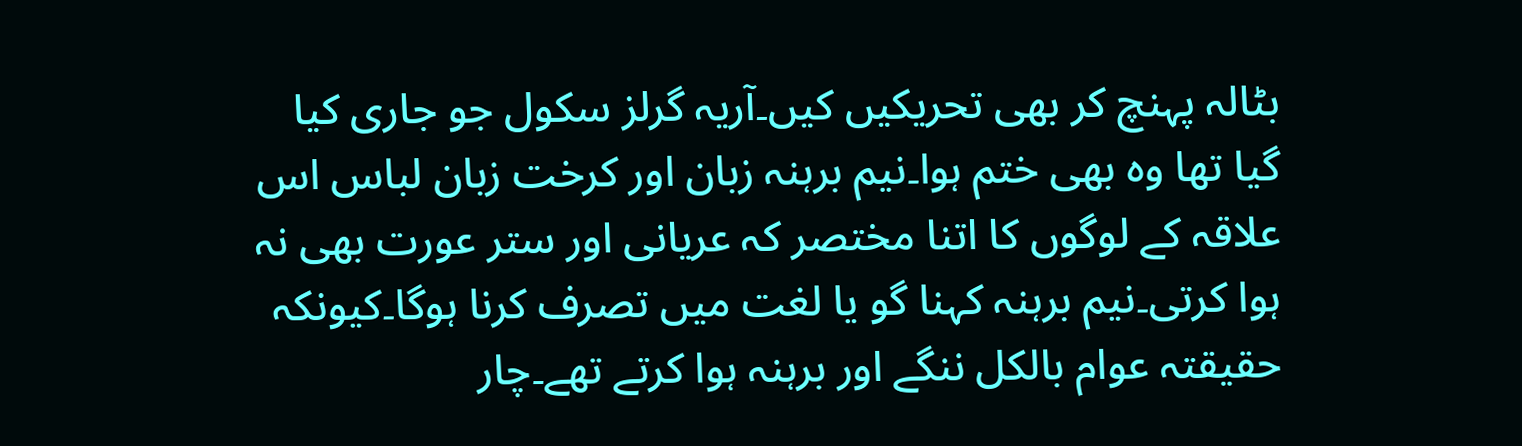بٹالہ پہنچ کر بھی تحریکیں کیں۔آریہ گرلز سکول جو جاری کیا گیا تھا وہ بھی ختم ہوا۔نیم برہنہ زبان اور کرخت زبان لباس اس علاقہ کے لوگوں کا اتنا مختصر کہ عریانی اور ستر عورت بھی نہ ہوا کرتی۔نیم برہنہ کہنا گو یا لغت میں تصرف کرنا ہوگا۔کیونکہ حقیقتہ عوام بالکل ننگے اور برہنہ ہوا کرتے تھے۔چار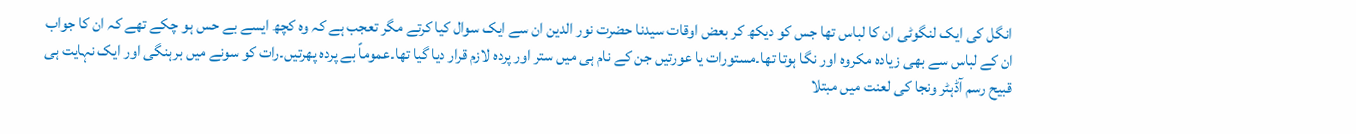انگل کی ایک لنگوٹی ان کا لباس تھا جس کو دیکھ کر بعض اوقات سیدنا حضرت نور الدین ان سے ایک سوال کیا کرتے مگر تعجب ہے کہ وہ کچھ ایسے بے حس ہو چکے تھے کہ ان کا جواب ان کے لباس سے بھی زیادہ مکروہ اور نگا ہوتا تھا۔مستورات یا عورتیں جن کے نام ہی میں ستر اور پردہ لازم قرار دیا گیا تھا۔عموماً بے پردہ پھرتیں۔رات کو سونے میں برہنگی اور ایک نہایت ہی قبیح رسم آڈہٹر ونجا کی لعنت میں مبتلا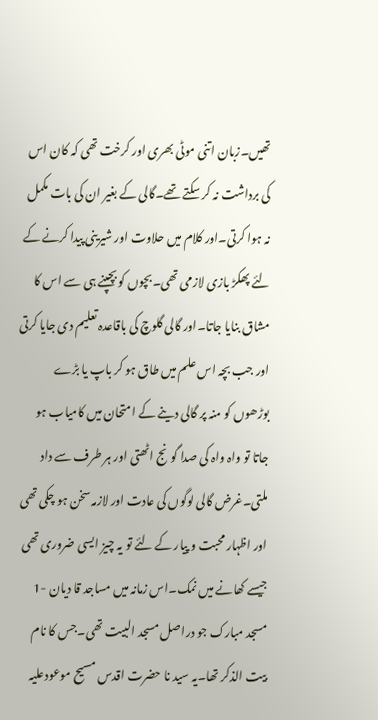تھیں۔زبان اتنی موٹی بھری اور کرخت تھی کہ کان اس کی برداشت نہ کر سکتے تھے۔گالی کے بغیر ان کی بات مکمل نہ ہوا کرتی۔اور کلام میں حلاوت اور شیرینی پیدا کرنے کے لئے پھکڑ بازی لازمی تھی۔بچوں کو بچپنے ہی سے اس کا مشاق بنایا جاتا۔اور گالی گلوچ کی باقاعدہ تعلیم دی جایا کرتی اور جب بچہ اس علم میں طاق ہو کر باپ یا بڑے بوڑھوں کو منہ پر گالی دینے کے امتحان میں کامیاب ہو جاتا تو واہ واہ کی صدا گونج اٹھتی اور ہر طرف سے داد ملتی۔غرض گالی لوگوں کی عادت اور لازمہ سخن ہو چکی تھی اور اظہار محبت و پیار کے لئے تو یہ چیز ایسی ضروری تھی جیسے کھانے میں نمک۔اس زمانہ میں مساجد قا دیان -1 مسجد مبارک جو دراصل مسجد البیت تھی۔جس کا نام بیت الذکر تھا۔یہ سید نا حضرت اقدس مسیح موعودعلیہ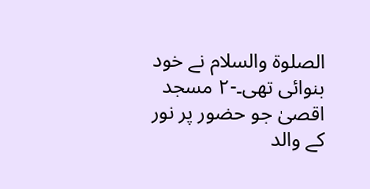الصلوۃ والسلام نے خود بنوائی تھی۔-۲ مسجد اقصیٰ جو حضور پر نور کے والد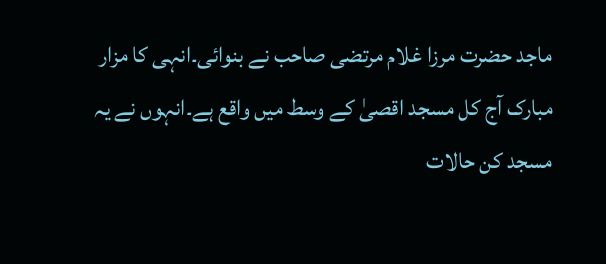ماجد حضرت مرزا غلام مرتضی صاحب نے بنوائی۔انہی کا مزار مبارک آج کل مسجد اقصیٰ کے وسط میں واقع ہے۔انہوں نے یہ مسجد کن حالات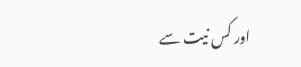اور کس نیت سے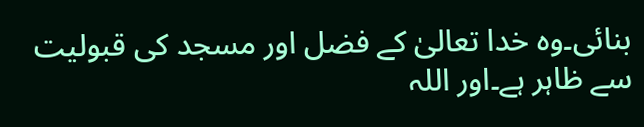بنائی۔وہ خدا تعالیٰ کے فضل اور مسجد کی قبولیت سے ظاہر ہے۔اور اللہ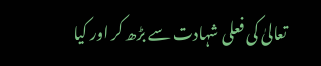تعالیٰ کی فعلی شہادت سے بڑھ کر اور کیا